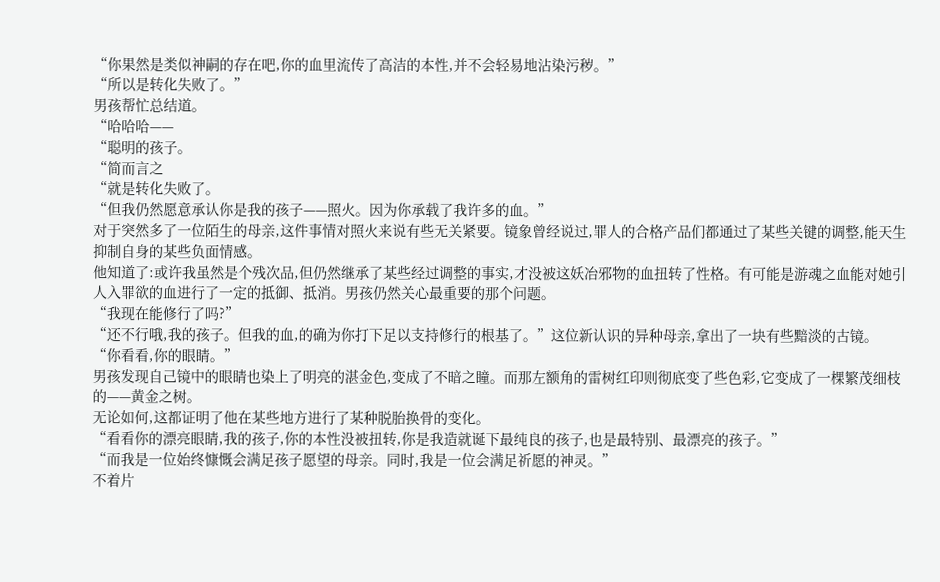“你果然是类似神嗣的存在吧,你的血里流传了高洁的本性,并不会轻易地沾染污秽。”
“所以是转化失败了。”
男孩帮忙总结道。
“哈哈哈——
“聪明的孩子。
“简而言之
“就是转化失败了。
“但我仍然愿意承认你是我的孩子——照火。因为你承载了我许多的血。”
对于突然多了一位陌生的母亲,这件事情对照火来说有些无关紧要。镜象曾经说过,罪人的合格产品们都通过了某些关键的调整,能天生抑制自身的某些负面情感。
他知道了:或许我虽然是个残次品,但仍然继承了某些经过调整的事实,才没被这妖冶邪物的血扭转了性格。有可能是游魂之血能对她引人入罪欲的血进行了一定的抵御、抵消。男孩仍然关心最重要的那个问题。
“我现在能修行了吗?”
“还不行哦,我的孩子。但我的血,的确为你打下足以支持修行的根基了。”这位新认识的异种母亲,拿出了一块有些黯淡的古镜。
“你看看,你的眼睛。”
男孩发现自己镜中的眼睛也染上了明亮的湛金色,变成了不暗之瞳。而那左额角的雷树红印则彻底变了些色彩,它变成了一棵繁茂细枝的——黄金之树。
无论如何,这都证明了他在某些地方进行了某种脱胎换骨的变化。
“看看你的漂亮眼睛,我的孩子,你的本性没被扭转,你是我造就诞下最纯良的孩子,也是最特别、最漂亮的孩子。”
“而我是一位始终慷慨会满足孩子愿望的母亲。同时,我是一位会满足祈愿的神灵。”
不着片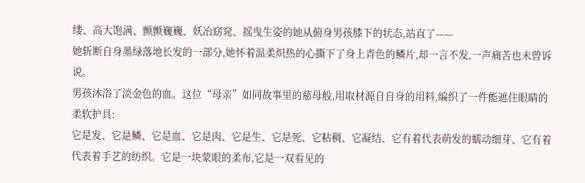缕、高大饱满、颤颤巍巍、妖冶窈窕、摇曳生姿的她从俯身男孩膝下的状态,站直了——
她斩断自身墨绿落地长发的一部分,她怀着温柔炽热的心撕下了身上青色的鳞片,却一言不发,一声痛苦也未曾诉说。
男孩沐浴了淡金色的血。这位“母亲”如同故事里的慈母般,用取材源自自身的用料,编织了一件能遮住眼睛的柔软护具:
它是发、它是鳞、它是血、它是肉、它是生、它是死、它粘稠、它凝结、它有着代表萌发的蠕动细芽、它有着代表着手艺的纺织。它是一块蒙眼的柔布,它是一双看见的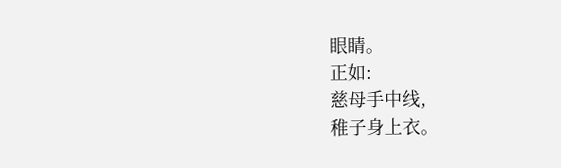眼睛。
正如:
慈母手中线,
稚子身上衣。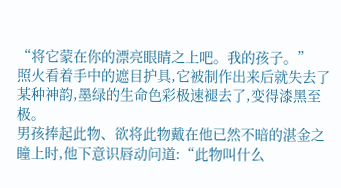“将它蒙在你的漂亮眼睛之上吧。我的孩子。”
照火看着手中的遮目护具,它被制作出来后就失去了某种神韵,墨绿的生命色彩极速褪去了,变得漆黑至极。
男孩捧起此物、欲将此物戴在他已然不暗的湛金之瞳上时,他下意识唇动问道:“此物叫什么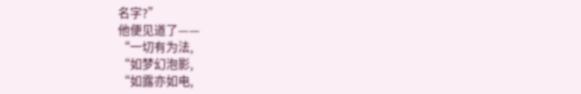名字?”
他便见道了——
“一切有为法,
“如梦幻泡影,
“如露亦如电,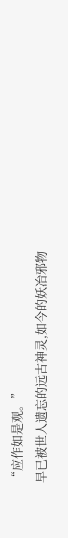“应作如是观。”
早已被世人遗忘的远古神灵,如今的妖冶邪物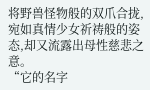将野兽怪物般的双爪合拢,宛如真情少女祈祷般的姿态,却又流露出母性慈悲之意。
“它的名字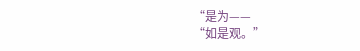“是为——
“如是观。”